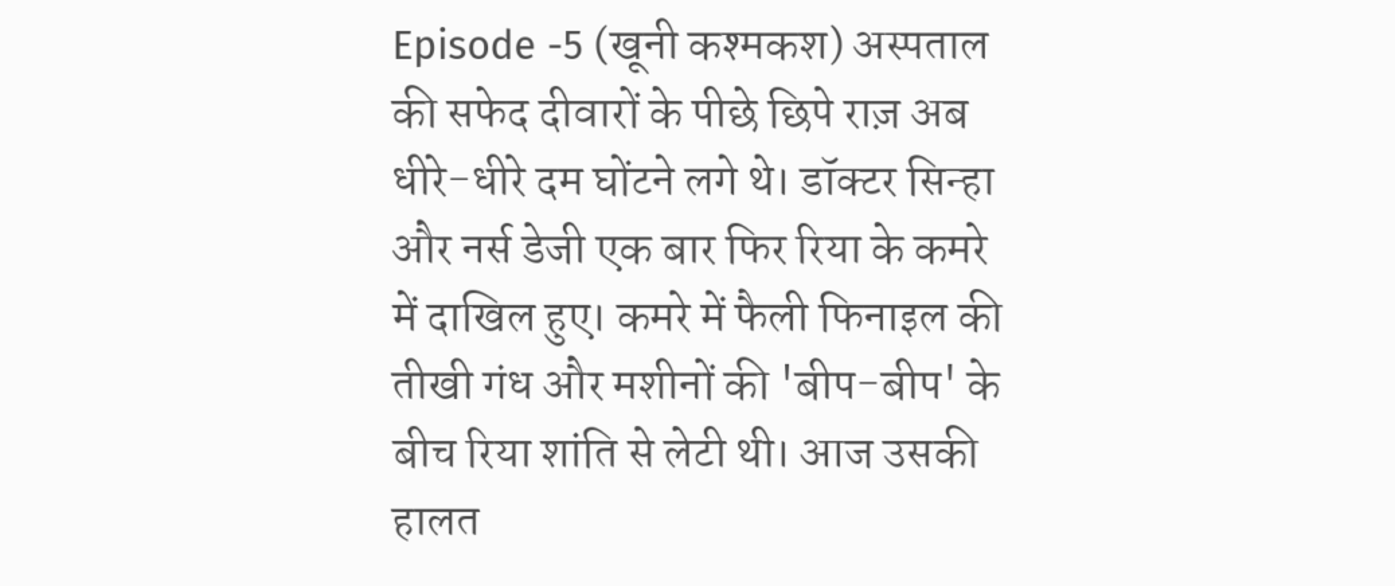Episode -5 (खूनी कश्मकश) अस्पताल की सफेद दीवारों के पीछे छिपे राज़ अब धीरे-धीरे दम घोंटने लगे थे। डॉक्टर सिन्हा और नर्स डेजी एक बार फिर रिया के कमरे में दाखिल हुए। कमरे में फैली फिनाइल की तीखी गंध और मशीनों की 'बीप-बीप' के बीच रिया शांति से लेटी थी। आज उसकी हालत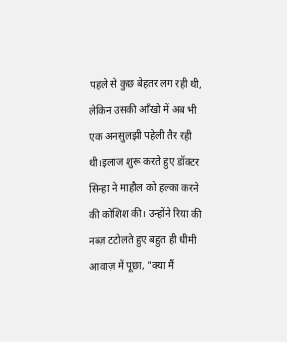पहले से कुछ बेहतर लग रही थी, लेकिन उसकी आँखो में अब भी एक अनसुलझी पहेली तैर रही थी।इलाज शुरू करते हुए डॉक्टर सिन्हा ने माहौल को हल्का करने की कोशिश की। उन्होंने रिया की नब्ज़ टटोलते हुए बहुत ही धीमी आवाज़ में पूछा, "क्या मैं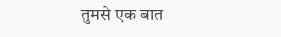तुमसे एक बात